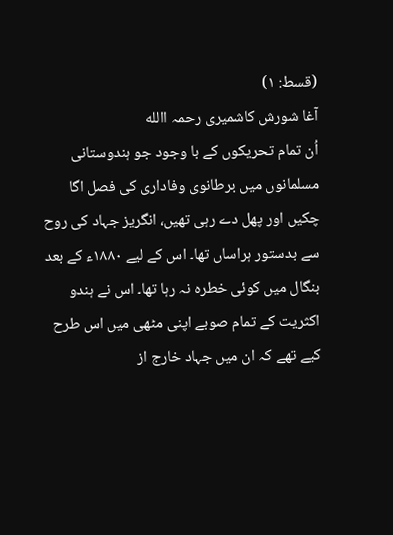(قسط: ۱)
آغا شورش کاشمیری رحمہ االله
اُن تمام تحریکوں کے با وجود جو ہندوستانی مسلمانوں میں برطانوی وفاداری کی فصل اگا چکیں اور پھل دے رہی تھیں، انگریز جہاد کی روح سے بدستور ہراساں تھا۔ اس کے لیے ۱۸۸۰ء کے بعد بنگال میں کوئی خطرہ نہ رہا تھا۔ اس نے ہندو اکثریت کے تمام صوبے اپنی مٹھی میں اس طرح کیے تھے کہ ان میں جہاد خارج از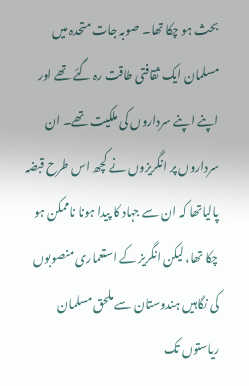بحث ہو چکا تھا۔ صوبہ جات متحدہ میں مسلمان ایک ثقافتی طاقت رہ گئے تھے اور اپنے اپنے سرداروں کی ملکیت تھے۔ ان سرداروں پر انگریزوں نے کچھ اس طرح قبضہ پالیاتھا کہ ان سے جہاد کا پیدا ہونا ناممکن ہو چکا تھا، لیکن انگریز کے استعماری منصوبوں کی نگاہیں ہندوستان سے ملحق مسلمان ریاستوں تک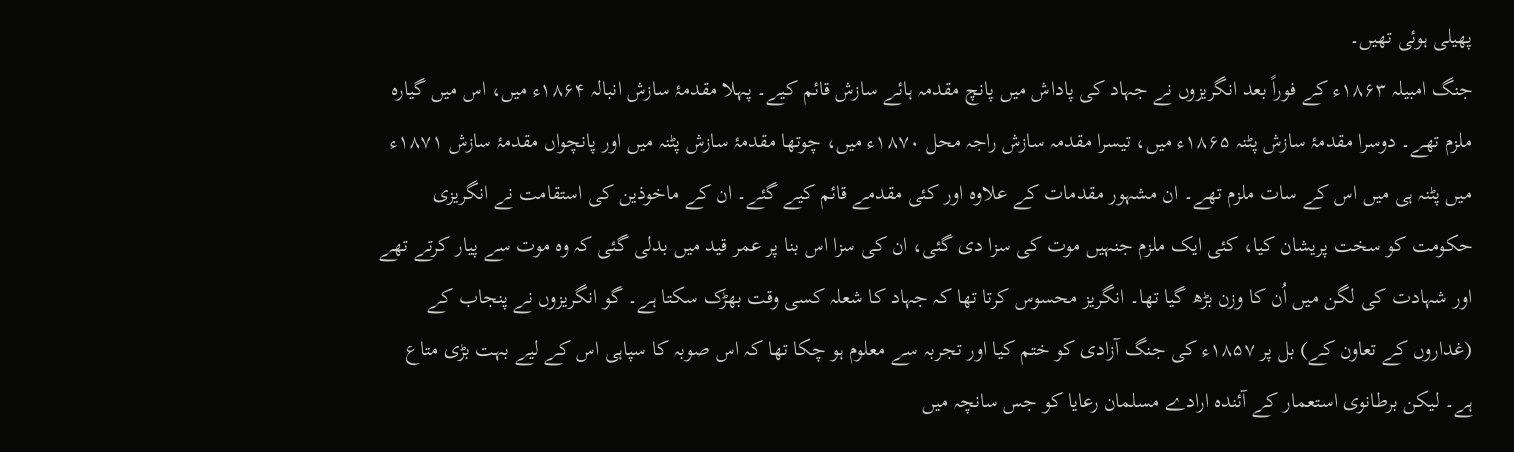پھیلی ہوئی تھیں۔
جنگ امبیلہ ۱۸۶۳ء کے فوراً بعد انگریزوں نے جہاد کی پاداش میں پانچ مقدمہ ہائے سازش قائم کیے۔ پہلا مقدمۂ سازش انبالہ ۱۸۶۴ء میں، اس میں گیارہ ملزم تھے۔ دوسرا مقدمۂ سازش پٹنہ ۱۸۶۵ء میں، تیسرا مقدمہ سازش راجہ محل ۱۸۷۰ء میں، چوتھا مقدمۂ سازش پٹنہ میں اور پانچواں مقدمۂ سازش ۱۸۷۱ء میں پٹنہ ہی میں اس کے سات ملزم تھے۔ ان مشہور مقدمات کے علاوہ اور کئی مقدمے قائم کیے گئے۔ ان کے ماخوذین کی استقامت نے انگریزی حکومت کو سخت پریشان کیا، کئی ایک ملزم جنہیں موت کی سزا دی گئی، ان کی سزا اس بنا پر عمر قید میں بدلی گئی کہ وہ موت سے پیار کرتے تھے اور شہادت کی لگن میں اُن کا وزن بڑھ گیا تھا۔ انگریز محسوس کرتا تھا کہ جہاد کا شعلہ کسی وقت بھڑک سکتا ہے۔ گو انگریزوں نے پنجاب کے (غداروں کے تعاون کے) بل پر ۱۸۵۷ء کی جنگ آزادی کو ختم کیا اور تجربہ سے معلوم ہو چکا تھا کہ اس صوبہ کا سپاہی اس کے لیے بہت بڑی متاع ہے۔ لیکن برطانوی استعمار کے آئندہ ارادے مسلمان رعایا کو جس سانچہ میں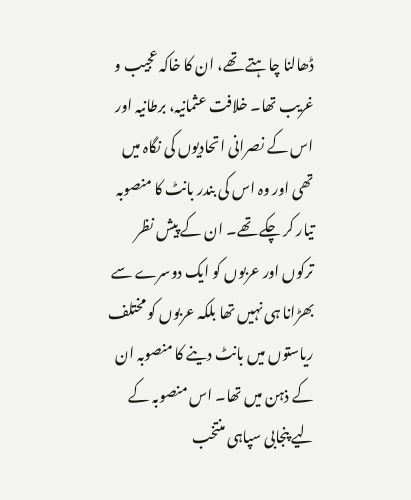ڈھالنا چاہتے تھے، ان کا خاکہ عجیب و غریب تھا۔ خلافت عثمانیہ، برطانیہ اور اس کے نصرانی اتحادیوں کی نگاہ میں تھی اور وہ اس کی بندر بانٹ کا منصوبہ تیار کر چکے تھے۔ ان کے پیش نظر ترکوں اور عربوں کو ایک دوسرے سے بھڑانا ہی نہیں تھا بلکہ عربوں کو مختلف ریاستوں میں بانٹ دینے کا منصوبہ ان کے ذہن میں تھا۔ اس منصوبہ کے لیے پنجابی سپاہی منتخب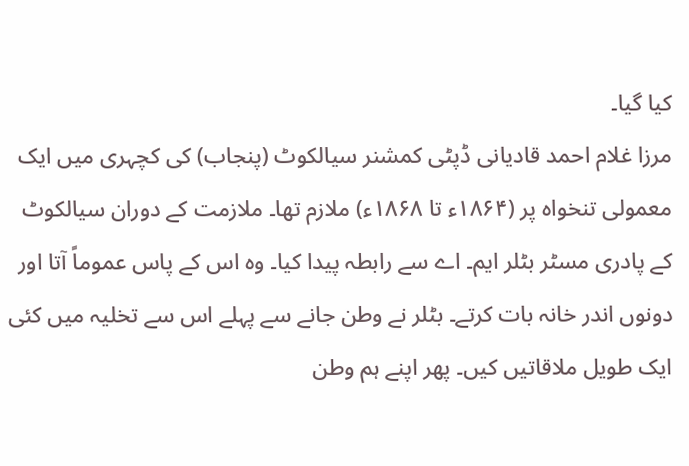کیا گیا۔
مرزا غلام احمد قادیانی ڈپٹی کمشنر سیالکوٹ (پنجاب) کی کچہری میں ایک معمولی تنخواہ پر (۱۸۶۴ء تا ۱۸۶۸ء) ملازم تھا۔ ملازمت کے دوران سیالکوٹ کے پادری مسٹر بٹلر ایم۔ اے سے رابطہ پیدا کیا۔ وہ اس کے پاس عموماً آتا اور دونوں اندر خانہ بات کرتے۔ بٹلر نے وطن جانے سے پہلے اس سے تخلیہ میں کئی ایک طویل ملاقاتیں کیں۔ پھر اپنے ہم وطن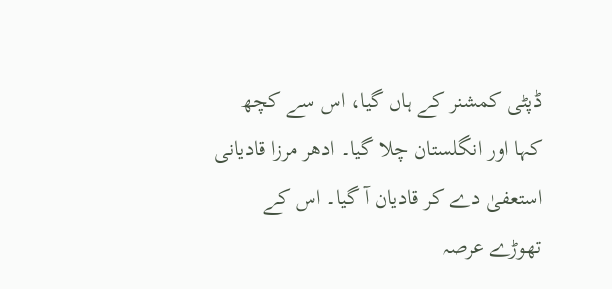ڈپٹی کمشنر کے ہاں گیا، اس سے کچھ کہا اور انگلستان چلا گیا۔ ادھر مرزا قادیانی استعفیٰ دے کر قادیان آ گیا۔ اس کے تھوڑے عرصہ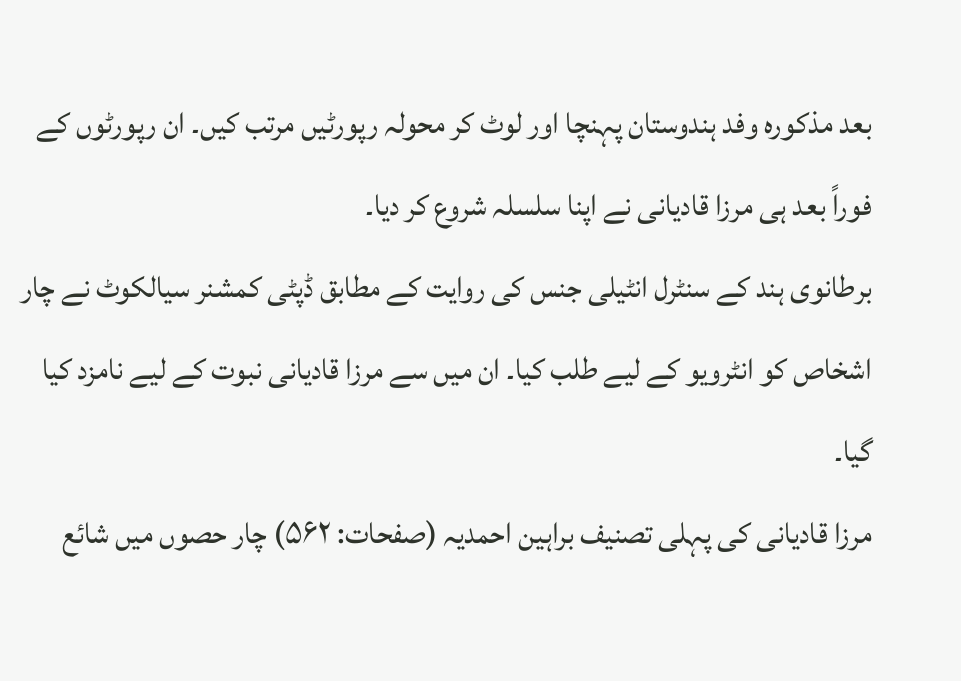بعد مذکورہ وفد ہندوستان پہنچا اور لوٹ کر محولہ رپورٹیں مرتب کیں۔ ان رپورٹوں کے فوراً بعد ہی مرزا قادیانی نے اپنا سلسلہ شروع کر دیا۔
برطانوی ہند کے سنٹرل انٹیلی جنس کی روایت کے مطابق ڈپٹی کمشنر سیالکوٹ نے چار اشخاص کو انٹرویو کے لیے طلب کیا۔ ان میں سے مرزا قادیانی نبوت کے لیے نامزد کیا گیا۔
مرزا قادیانی کی پہلی تصنیف براہین احمدیہ (صفحات: ۵۶۲) چار حصوں میں شائع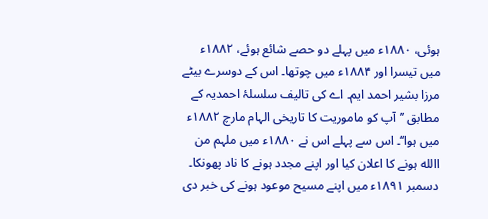ہوئی، ۱۸۸۰ء میں پہلے دو حصے شائع ہوئے، ۱۸۸۲ء میں تیسرا اور ۱۸۸۴ء میں چوتھا۔ اس کے دوسرے بیٹے مرزا بشیر احمد ایم۔ اے کی تالیف سلسلۂ احمدیہ کے مطابق ’’آپ کو ماموریت کا تاریخی الہام مارچ ۱۸۸۲ء میں ہوا‘‘۔ اس سے پہلے اس نے ۱۸۸۰ء میں ملہم من االله ہونے کا اعلان کیا اور اپنے مجدد ہونے کا ناد پھونکا۔ دسمبر ۱۸۹۱ء میں اپنے مسیح موعود ہونے کی خبر دی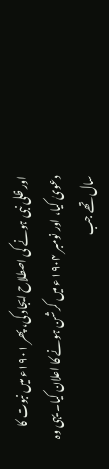اور ظلی نبی ہونے کی اصطلاح ایجاد کی، پھر ۱۹۰۱ء میں نبوت کا دعویٰ کیا، اور نومبر ۱۹۰۴ء میں کرشن ہونے کا اعلان کیا۔ یہی وہ سال تھے جب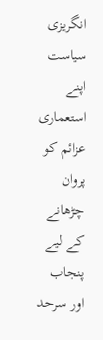انگریزی سیاست اپنے استعماری عزائم کو پروان چڑھانے کے لیے پنجاب اور سرحد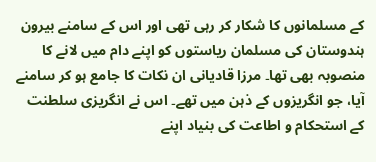کے مسلمانوں کا شکار کر رہی تھی اور اس کے سامنے بیرون ہندوستان کی مسلمان ریاستوں کو اپنے دام میں لانے کا منصوبہ بھی تھا۔ مرزا قادیانی ان نکات کا جامع ہو کر سامنے آیا، جو انگریزوں کے ذہن میں تھے۔ اس نے انگریزی سلطنت کے استحکام و اطاعت کی بنیاد اپنے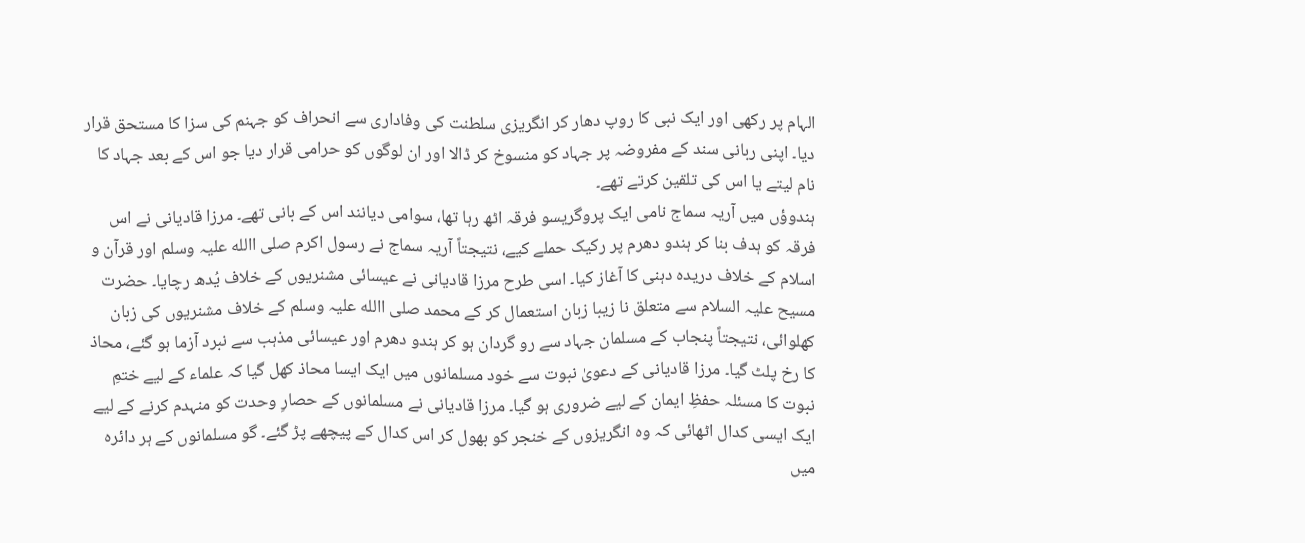الہام پر رکھی اور ایک نبی کا روپ دھار کر انگریزی سلطنت کی وفاداری سے انحراف کو جہنم کی سزا کا مستحق قرار دیا۔ اپنی ربانی سند کے مفروضہ پر جہاد کو منسوخ کر ڈالا اور ان لوگوں کو حرامی قرار دیا جو اس کے بعد جہاد کا نام لیتے یا اس کی تلقین کرتے تھے۔
ہندوؤں میں آریہ سماج نامی ایک پروگریسو فرقہ اٹھ رہا تھا، سوامی دیانند اس کے بانی تھے۔ مرزا قادیانی نے اس فرقہ کو ہدف بنا کر ہندو دھرم پر رکیک حملے کیے، نتیجتاً آریہ سماج نے رسول اکرم صلی االله علیہ وسلم اور قرآن و اسلام کے خلاف دریدہ دہنی کا آغاز کیا۔ اسی طرح مرزا قادیانی نے عیسائی مشنریوں کے خلاف یُدھ رچایا۔ حضرت مسیح علیہ السلام سے متعلق نا زیبا زبان استعمال کر کے محمد صلی االله علیہ وسلم کے خلاف مشنریوں کی زبان کھلوائی، نتیجتاً پنجاب کے مسلمان جہاد سے رو گردان ہو کر ہندو دھرم اور عیسائی مذہب سے نبرد آزما ہو گئے، محاذ کا رخ پلٹ گیا۔ مرزا قادیانی کے دعویٰ نبوت سے خود مسلمانوں میں ایک ایسا محاذ کھل گیا کہ علماء کے لیے ختمِ نبوت کا مسئلہ حفظِ ایمان کے لیے ضروری ہو گیا۔ مرزا قادیانی نے مسلمانوں کے حصارِ وحدت کو منہدم کرنے کے لیے ایک ایسی کدال اٹھائی کہ وہ انگریزوں کے خنجر کو بھول کر اس کدال کے پیچھے پڑ گئے۔ گو مسلمانوں کے ہر دائرہ میں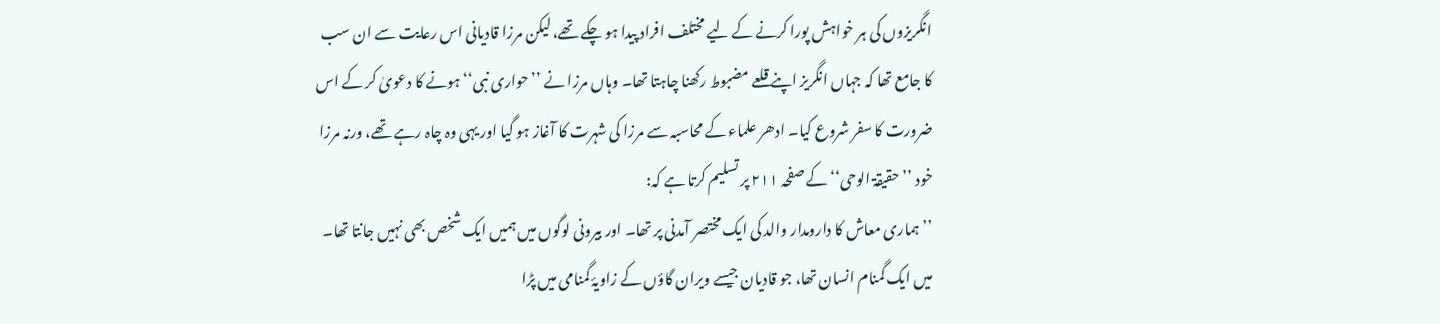انگریزوں کی ہر خواہش پورا کرنے کے لیے مختلف افراد پیدا ہو چکے تھے، لیکن مرزا قادیانی اس رعایت سے ان سب کا جامع تھا کہ جہاں انگریز اپنے قلعے مضبوط رکھنا چاہتا تھا۔ وہاں مرزا نے ’’حواری نبی‘‘ ہونے کا دعویٰ کر کے اس ضرورت کا سفر شروع کیا۔ ادھر علماء کے محاسبہ سے مرزا کی شہرت کا آغاز ہو گیا اور یہی وہ چاہ رہے تھے، ورنہ مرزا خود ’’حقیقۃ الوحی‘‘ کے صفحہ ۲۱۱ پر تسلیم کرتا ہے کہ:
’’ہماری معاش کا دارومدار والد کی ایک مختصر آمدنی پر تھا۔ اور بیرونی لوگوں میں ہمیں ایک شخص بھی نہیں جانتا تھا۔ میں ایک گمنام انسان تھا، جو قادیان جیسے ویران گاؤں کے زاویۂ گمنامی میں پڑا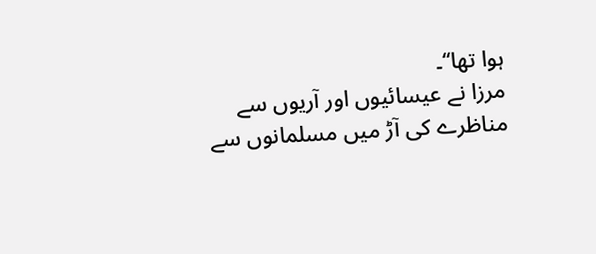ہوا تھا‘‘۔
مرزا نے عیسائیوں اور آریوں سے مناظرے کی آڑ میں مسلمانوں سے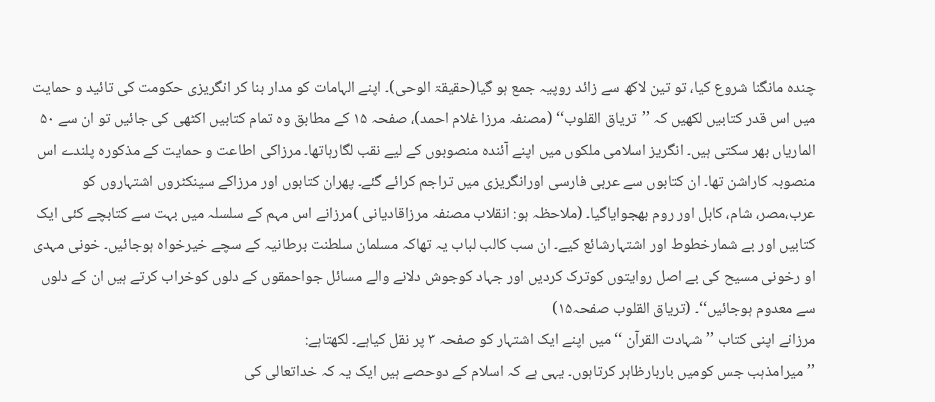چندہ مانگنا شروع کیا، تو تین لاکھ سے زائد روپیہ جمع ہو گیا(حقیقۃ الوحی)۔ اپنے الہامات کو مدار بنا کر انگریزی حکومت کی تائید و حمایت میں اس قدر کتابیں لکھیں کہ ’’تریاق القلوب‘‘ (مصنفہ مرزا غلام احمد)، صفحہ ۱۵ کے مطابق وہ تمام کتابیں اکٹھی کی جائیں تو ان سے ۵۰ الماریاں بھر سکتی ہیں۔ انگریز اسلامی ملکوں میں اپنے آئندہ منصوبوں کے لیے نقب لگارہاتھا۔ مرزاکی اطاعت و حمایت کے مذکورہ پلندے اس منصوبہ کاراشن تھا۔ ان کتابوں سے عربی فارسی اورانگریزی میں تراجم کرائے گئے۔ پھران کتابوں اور مرزاکے سینکٹروں اشتہاروں کو عرب،مصر، شام، کابل اور روم بھجوایاگیا۔ (ملاحظہ ہو: انقلاب مصنفہ مرزاقادیانی )مرزانے اس مہم کے سلسلہ میں بہت سے کتابچے کئی ایک کتابیں اور بے شمارخطوط اور اشتہارشائع کیے۔ ان سب کالب لباب یہ تھاکہ مسلمان سلطنت برطانیہ کے سچے خیرخواہ ہوجائیں۔ خونی مہدی او رخونی مسیح کی بے اصل روایتوں کوترک کردیں اور جہاد کوجوش دلانے والے مسائل جواحمقوں کے دلوں کوخراب کرتے ہیں ان کے دلوں سے معدوم ہوجائیں‘‘۔ (تریاق القلوب صفحہ۱۵)
مرزانے اپنی کتاب ’’شہادت القرآن ‘‘میں اپنے ایک اشتہار کو صفحہ ۳ پر نقل کیاہے۔ لکھتاہے:
’’میرامذہب جس کومیں باربارظاہر کرتاہوں۔ یہی ہے کہ اسلام کے دوحصے ہیں ایک یہ کہ خداتعالی کی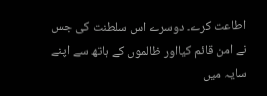اطاعت کرے۔ دوسرے اس سلطنت کی جس نے امن قائم کیااور ظالموں کے ہاتھ سے اپنے سایہ میں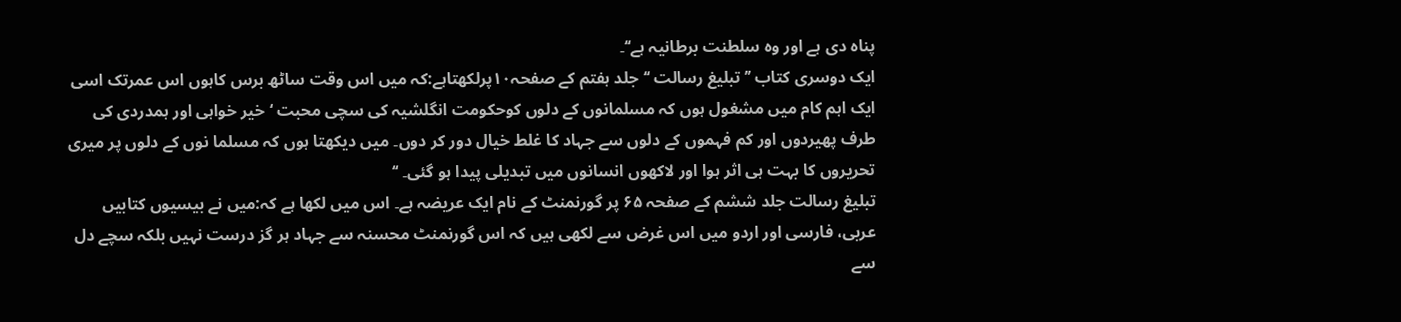پناہ دی ہے اور وہ سلطنت برطانیہ ہے‘‘۔
ایک دوسری کتاب ’’تبلیغ رسالت ‘‘جلد ہفتم کے صفحہ۱۰پرلکھتاہے:کہ میں اس وقت ساٹھ برس کاہوں اس عمرتک اسی ایک اہم کام میں مشغول ہوں کہ مسلمانوں کے دلوں کوحکومت انگلشیہ کی سچی محبت ‘خیر خواہی اور ہمدردی کی طرف پھیردوں اور کم فہموں کے دلوں سے جہاد کا غلط خیال دور کر دوں۔ میں دیکھتا ہوں کہ مسلما نوں کے دلوں پر میری تحریروں کا بہت ہی اثر ہوا اور لاکھوں انسانوں میں تبدیلی پیدا ہو گئی۔ ‘‘
تبلیغ رسالت جلد ششم کے صفحہ ۶۵ پر گورنمنٹ کے نام ایک عریضہ ہے۔ اس میں لکھا ہے کہ:میں نے بیسیوں کتابیں عربی، فارسی اور اردو میں اس غرض سے لکھی ہیں کہ اس گورنمنٹ محسنہ سے جہاد ہر گز درست نہیں بلکہ سچے دل سے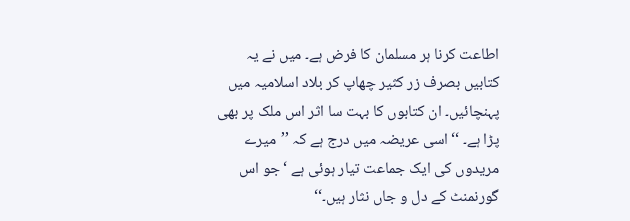اطاعت کرنا ہر مسلمان کا فرض ہے۔ میں نے یہ کتابیں بصرف زر کثیر چھاپ کر بلاد اسلامیہ میں پہنچائیں۔ ان کتابوں کا بہت سا اثر اس ملک پر بھی پڑا ہے۔ ‘‘اسی عریضہ میں درج ہے کہ ’’میرے مریدوں کی ایک جماعت تیار ہوئی ہے ‘جو اس گورنمنٹ کے دل و جاں نثار ہیں۔‘‘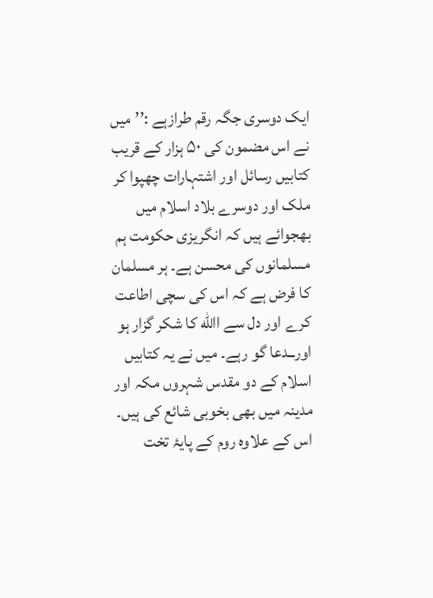ایک دوسری جگہ رقم طرازہے :’’میں نے اس مضمون کی ۵۰ ہزار کے قریب کتابیں رسائل اور اشتہارات چھپوا کر ملک اور دوسرے بلاد اسلام میں بھجوائے ہیں کہ انگریزی حکومت ہم مسلمانوں کی محسن ہے۔ ہر مسلمان کا فرض ہے کہ اس کی سچی اطاعت کرے اور دل سے االله کا شکر گزار ہو اورــدعا گو رہے۔ میں نے یہ کتابیں اسلام کے دو مقدس شہروں مکہ اور مدینہ میں بھی بخوبی شائع کی ہیں۔ اس کے علاوہ روم کے پایۂ تخت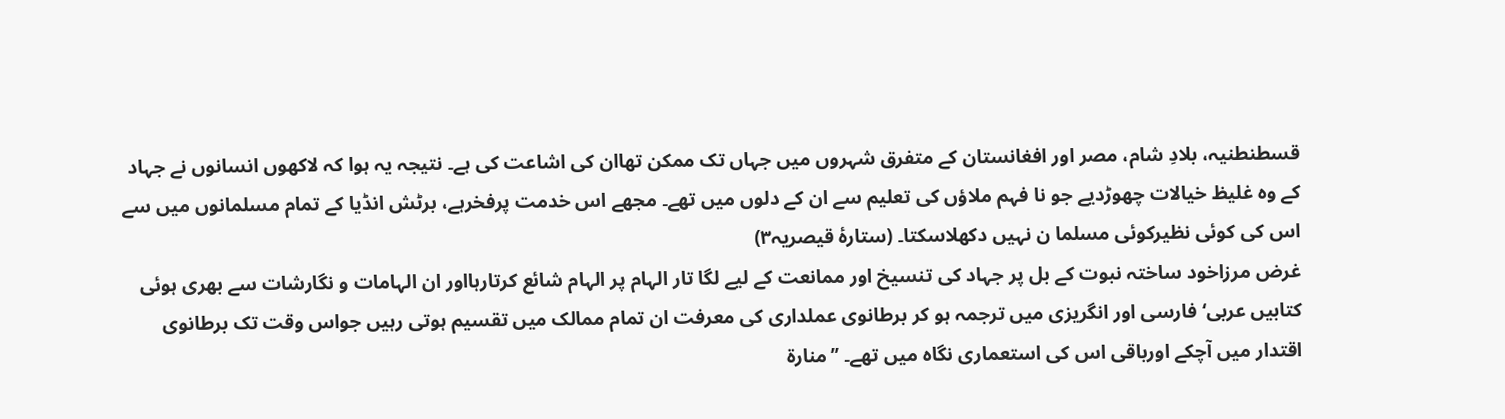قسطنطنیہ، بلادِ شام، مصر اور افغانستان کے متفرق شہروں میں جہاں تک ممکن تھاان کی اشاعت کی ہے۔ نتیجہ یہ ہوا کہ لاکھوں انسانوں نے جہاد کے وہ غلیظ خیالات چھوڑدیے جو نا فہم ملاؤں کی تعلیم سے ان کے دلوں میں تھے۔ مجھے اس خدمت پرفخرہے، برٹش انڈیا کے تمام مسلمانوں میں سے اس کی کوئی نظیرکوئی مسلما ن نہیں دکھلاسکتا۔ (ستارۂ قیصریہ۳)
غرض مرزاخود ساختہ نبوت کے بل پر جہاد کی تنسیخ اور ممانعت کے لیے لگا تار الہام پر الہام شائع کرتارہااور ان الہامات و نگارشات سے بھری ہوئی کتابیں عربی‘فارسی اور انگریزی میں ترجمہ ہو کر برطانوی عملداری کی معرفت ان تمام ممالک میں تقسیم ہوتی رہیں جواس وقت تک برطانوی اقتدار میں آچکے اورباقی اس کی استعماری نگاہ میں تھے۔ ’’منارۃ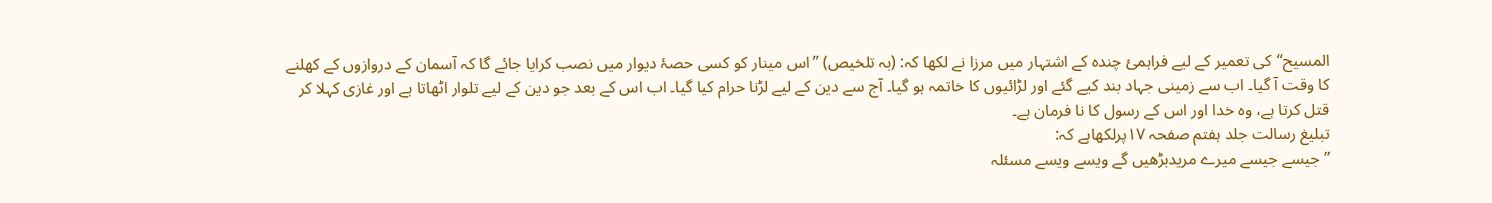المسیح‘‘کی تعمیر کے لیے فراہمیٔ چندہ کے اشتہار میں مرزا نے لکھا کہ: (بہ تلخیص) ’’اس مینار کو کسی حصۂ دیوار میں نصب کرایا جائے گا کہ آسمان کے دروازوں کے کھلنے کا وقت آ گیا۔ اب سے زمینی جہاد بند کیے گئے اور لڑائیوں کا خاتمہ ہو گیا۔ آج سے دین کے لیے لڑنا حرام کیا گیا۔ اب اس کے بعد جو دین کے لیے تلوار اٹھاتا ہے اور غازی کہلا کر قتل کرتا ہے، وہ خدا اور اس کے رسول کا نا فرمان ہے۔
تبلیغ رسالت جلد ہفتم صفحہ ۱۷پرلکھاہے کہ:
’’جیسے جیسے میرے مریدبڑھیں گے ویسے ویسے مسئلہ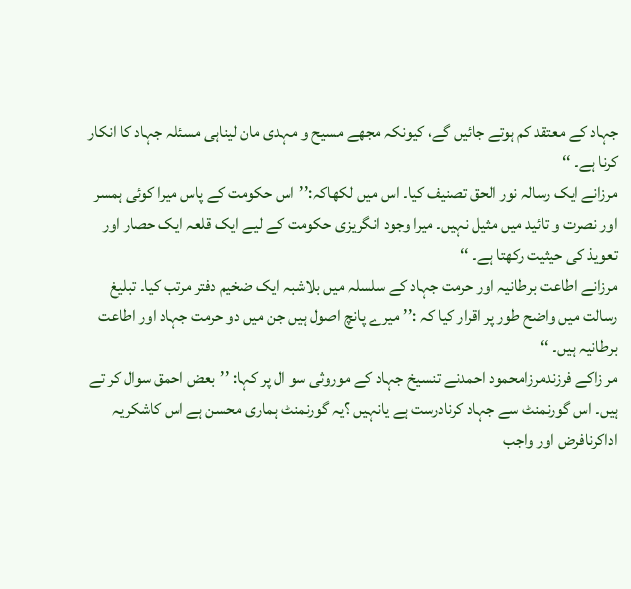جہاد کے معتقد کم ہوتے جائیں گے، کیونکہ مجھے مسیح و مہدی مان لیناہی مسئلہ جہاد کا انکار کرنا ہے۔ ‘‘
مرزانے ایک رسالہ نور الحق تصنیف کیا۔ اس میں لکھاکہ:’’اس حکومت کے پاس میرا کوئی ہمسر اور نصرت و تائید میں مثیل نہیں۔ میرا وجود انگریزی حکومت کے لیے ایک قلعہ ایک حصار اور تعویذ کی حیثیت رکھتا ہے۔ ‘‘
مرزانے اطاعت برطانیہ اور حرمت جہاد کے سلسلہ میں بلاشبہ ایک ضخیم دفتر مرتب کیا۔ تبلیغ رسالت میں واضح طور پر اقرار کیا کہ :’’میرے پانچ اصول ہیں جن میں دو حرمت جہاد اور اطاعت برطانیہ ہیں۔ ‘‘
مر زاکے فرزندمرزامحمود احمدنے تنسیخ جہاد کے موروثی سو ال پر کہا: ’’بعض احمق سوال کر تے ہیں۔ اس گورنمنٹ سے جہاد کرنادرست ہے یانہیں ؟یہ گورنمنٹ ہماری محسن ہے اس کاشکریہ اداکرنافرض اور واجب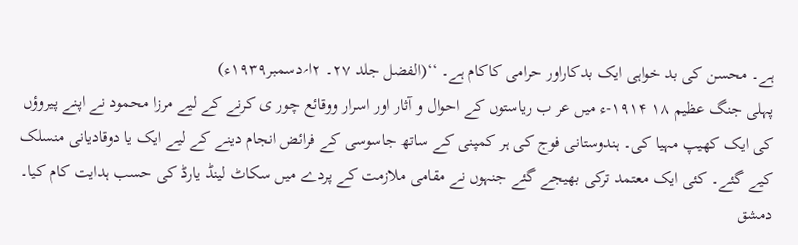ہے۔ محسن کی بد خواہی ایک بدکاراور حرامی کاکام ہے۔ ‘‘(الفضل جلد ۲۷۔ ۲ا؍دسمبر۱۹۳۹ء)
پہلی جنگ عظیم ۱۸ ۱۹۱۴-ء میں عر ب ریاستوں کے احوال و آثار اور اسرار ووقائع چور ی کرنے کے لیے مرزا محمود نے اپنے پیروؤں کی ایک کھیپ مہیا کی۔ ہندوستانی فوج کی ہر کمپنی کے ساتھ جاسوسی کے فرائض انجام دینے کے لیے ایک یا دوقادیانی منسلک کیے گئے۔ کئی ایک معتمد ترکی بھیجے گئے جنہوں نے مقامی ملازمت کے پردے میں سکاٹ لینڈ یارڈ کی حسب ہدایت کام کیا۔ دمشق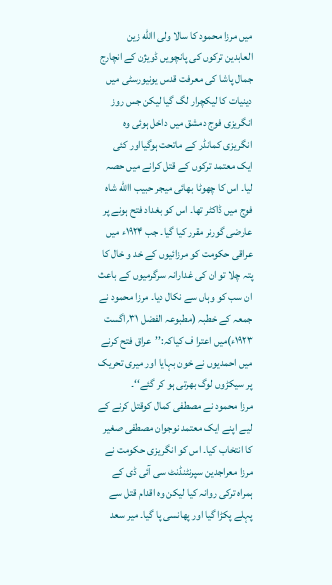میں مرزا محمود کا سالا ولی االله زین العابدین ترکوں کی پانچویں ڈویژن کے انچارج جمال پاشا کی معرفت قدس یونیورسٹی میں دینیات کا لیکچرار لگ گیا لیکن جس روز انگریزی فوج دمشق میں داخل ہوئی وہ انگریزی کمانڈر کے ماتحت ہوگیااور کئی ایک معتمد ترکوں کے قتل کرانے میں حصہ لیا۔ اس کا چھوٹا بھائی میجر حبیب االله شاہ فوج میں ڈاکٹر تھا۔ اس کو بغداد فتح ہونے پر عارضی گورنر مقرر کیا گیا۔ جب ۱۹۲۴ء میں عراقی حکومت کو مرزائیوں کے خد و خال کا پتہ چلا تو ان کی غدارانہ سرگرمیوں کے باعث ان سب کو وہاں سے نکال دیا۔ مرزا محمود نے جمعہ کے خطبہ (مطبوعہ الفضل ۳۱؍اگست ۱۹۲۳ء)میں اعترا ف کیاکہ:’’عراق فتح کرنے میں احمدیوں نے خون بہایا اور میری تحریک پر سیکڑوں لوگ بھرتی ہو کر گئے‘‘۔
مرزا محمود نے مصطفی کمال کوقتل کرنے کے لیے اپنے ایک معتمد نوجوان مصطفی صغیر کا انتخاب کیا۔ اس کو انگریزی حکومت نے مرزا معراجدین سپرنٹنڈنٹ سی آئی ڈی کے ہمراہ ترکی روانہ کیا لیکن وہ اقدام قتل سے پہلے پکڑا گیا اور پھانسی پا گیا۔ میر سعد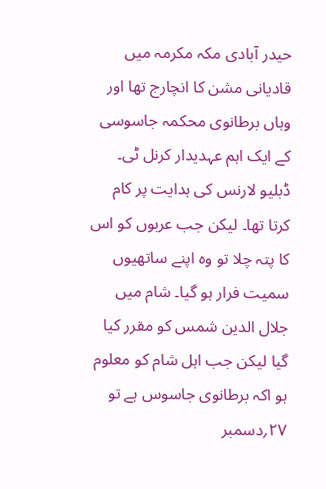حیدر آبادی مکہ مکرمہ میں قادیانی مشن کا انچارج تھا اور وہاں برطانوی محکمہ جاسوسی کے ایک اہم عہدیدار کرنل ٹی۔ ڈبلیو لارنس کی ہدایت پر کام کرتا تھا۔ لیکن جب عربوں کو اس کا پتہ چلا تو وہ اپنے ساتھیوں سمیت فرار ہو گیا۔ شام میں جلال الدین شمس کو مقرر کیا گیا لیکن جب اہل شام کو معلوم ہو اکہ برطانوی جاسوس ہے تو ۲۷؍دسمبر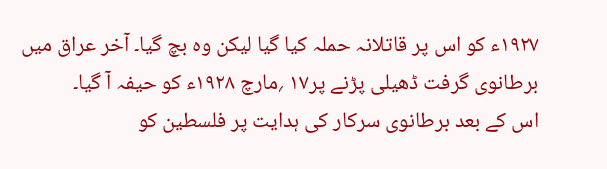۱۹۲۷ء کو اس پر قاتلانہ حملہ کیا گیا لیکن وہ بچ گیا۔ آخر عراق میں برطانوی گرفت ڈھیلی پڑنے پر۱۷ ؍مارچ ۱۹۲۸ء کو حیفہ آ گیا۔
اس کے بعد برطانوی سرکار کی ہدایت پر فلسطین کو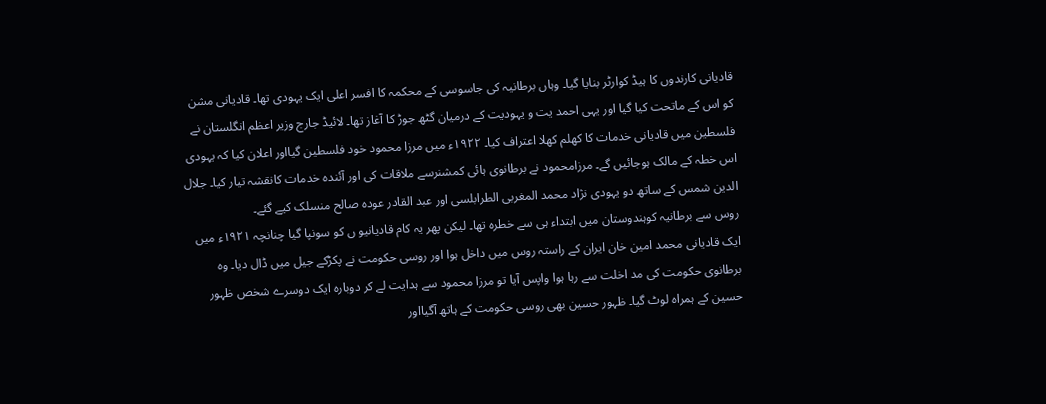قادیانی کارندوں کا ہیڈ کوارٹر بنایا گیا۔ وہاں برطانیہ کی جاسوسی کے محکمہ کا افسر اعلی ایک یہودی تھا۔ قادیانی مشن کو اس کے ماتحت کیا گیا اور یہی احمد یت و یہودیت کے درمیان گٹھ جوڑ کا آغاز تھا۔ لائیڈ جارج وزیر اعظم انگلستان نے فلسطین میں قادیانی خدمات کا کھلم کھلا اعتراف کیا۔ ۱۹۲۲ء میں مرزا محمود خود فلسطین گیااور اعلان کیا کہ یہودی اس خطہ کے مالک ہوجائیں گے۔ مرزامحمود نے برطانوی ہائی کمشنرسے ملاقات کی اور آئندہ خدمات کانقشہ تیار کیا۔ جلال الدین شمس کے ساتھ دو یہودی نژاد محمد المغربی الطرابلسی اور عبد القادر عودہ صالح منسلک کیے گئے۔
روس سے برطانیہ کوہندوستان میں ابتداء ہی سے خطرہ تھا۔ لیکن پھر یہ کام قادیانیو ں کو سونپا گیا چنانچہ ۱۹۲۱ء میں ایک قادیانی محمد امین خان ایران کے راستہ روس میں داخل ہوا اور روسی حکومت نے پکڑکے جیل میں ڈال دیا۔ وہ برطانوی حکومت کی مد اخلت سے رہا ہوا واپس آیا تو مرزا محمود سے ہدایت لے کر دوبارہ ایک دوسرے شخص ظہور حسین کے ہمراہ لوٹ گیا۔ ظہور حسین بھی روسی حکومت کے ہاتھ آگیااور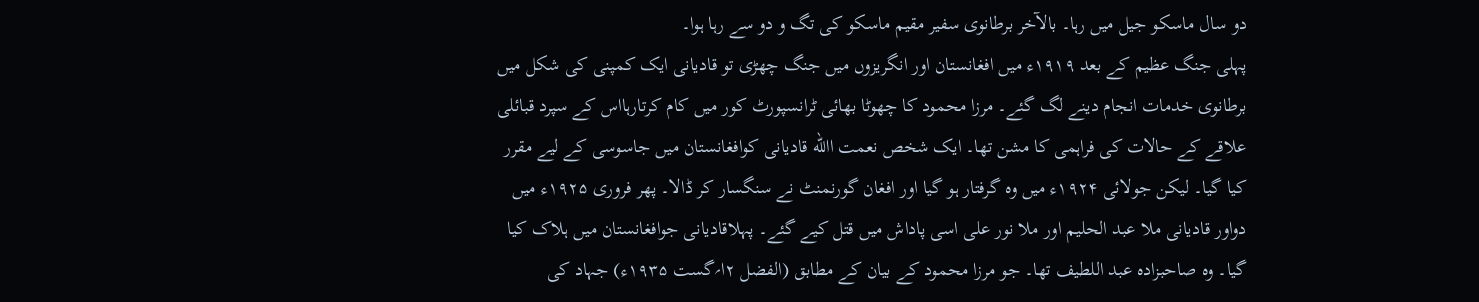دو سال ماسکو جیل میں رہا۔ بالآخر برطانوی سفیر مقیم ماسکو کی تگ و دو سے رہا ہوا۔
پہلی جنگ عظیم کے بعد ۱۹۱۹ء میں افغانستان اور انگریزوں میں جنگ چھڑی تو قادیانی ایک کمپنی کی شکل میں برطانوی خدمات انجام دینے لگ گئے۔ مرزا محمود کا چھوٹا بھائی ٹرانسپورٹ کور میں کام کرتارہااس کے سپرد قبائلی علاقے کے حالات کی فراہمی کا مشن تھا۔ ایک شخص نعمت االله قادیانی کوافغانستان میں جاسوسی کے لیے مقرر کیا گیا۔ لیکن جولائی ۱۹۲۴ء میں وہ گرفتار ہو گیا اور افغان گورنمنٹ نے سنگسار کر ڈالا۔ پھر فروری ۱۹۲۵ء میں دواور قادیانی ملا عبد الحلیم اور ملا نور علی اسی پاداش میں قتل کیے گئے۔ پہلاقادیانی جوافغانستان میں ہلاک کیا گیا۔ وہ صاحبزادہ عبد اللطیف تھا۔ جو مرزا محمود کے بیان کے مطابق (الفضل ۲ا؍گست ۱۹۳۵ء) جہاد کی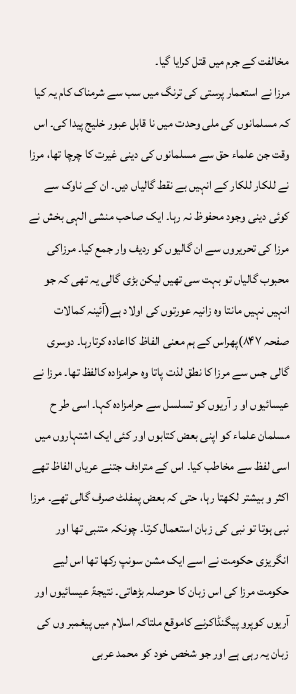مخالفت کے جرم میں قتل کرایا گیا۔
مرزا نے استعمار پرستی کی ترنگ میں سب سے شرمناک کام یہ کیا کہ مسلمانوں کی ملی وحدت میں نا قابل عبور خلیج پیدا کی۔ اس وقت جن علماء حق سے مسلمانوں کی دینی غیرت کا چرچا تھا، مرزا نے للکار للکار کے انہیں بے نقط گالیاں دیں۔ ان کے ناوک سے کوئی دینی وجود محفوظ نہ رہا۔ ایک صاحب منشی الہی بخش نے مرزا کی تحریروں سے ان گالیوں کو ردیف وار جمع کیا۔ مرزاکی محبوب گالیاں تو بہت سی تھیں لیکن بڑی گالی یہ تھی کہ جو انہیں نہیں مانتا وہ زانیہ عورتوں کی اولاد ہے(آئینہ کمالات صفحہ ۸۴۷)پھراس کے ہم معنی الفاظ کااعادہ کرتارہا۔ دوسری گالی جس سے مرزا کا نطق لذت پاتا وہ حرامزادہ کالفظ تھا۔ مرزا نے عیسائیوں او ر آریوں کو تسلسل سے حرامزادہ کہا۔ اسی طر ح مسلمان علماء کو اپنی بعض کتابوں اور کئی ایک اشتہاروں میں اسی لفظ سے مخاطب کیا۔ اس کے مترادف جتنے عریاں الفاظ تھے اکثر و بیشتر لکھتا رہا، حتی کہ بعض پمفلٹ صرف گالی تھے۔ مرزا نبی ہوتا تو نبی کی زبان استعمال کرتا۔ چونکہ متنبی تھا اور انگریزی حکومت نے اسے ایک مشن سونپ رکھا تھا اس لیے حکومت مرزا کی اس زبان کا حوصلہ بڑھاتی۔ نتیجۃً عیسائیوں اور آریوں کوپرو پیگنڈاکرنے کاموقع ملتاکہ اسلام میں پیغمبر وں کی زبان یہ رہی ہے اور جو شخص خود کو محمد عربی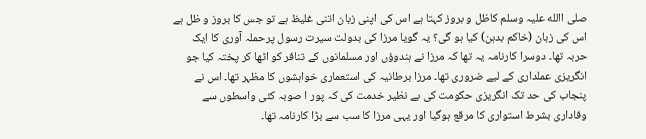صلی االله علیہ وسلم کاظل و بروز کہتا ہے اس کی اپنی زبان اتنی غلیظ ہے تو جس کا بروز و ظل ہے اس کی زبان (خاکم بدہن) کیا ہو گی؟ یہ گویا مرزا کی بدولت سیرت رسول پرحملہ آوری کا ایک حربہ تھا۔ دوسرا کارنامہ یہ تھا کہ مرزا نے ہندوؤں اور مسلمانوں کے تنافر کو اٹھا کر پختہ کیا جو انگریزی عملداری کے لیے ضروری تھا۔ مرزا برطانیہ کی استعماری خواہشوں کا مظہر تھا۔ اس نے پنجاب کی حد تک انگریزی حکومت کی بے نظیر خدمت کی کہ پور ا صوبہ کئی واسطوں سے وفاداری بشرط استواری کا مرقع ہوگیا اور یہی مرزا کا سب سے بڑا کارنامہ تھا۔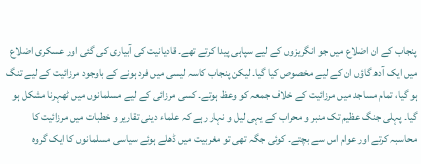پنجاب کے ان اضلاع میں جو انگریزوں کے لیے سپاہی پیدا کرتے تھے۔ قادیانیت کی آبیاری کی گئی اور عسکری اضلاع میں ایک آدھ گاؤں ان کے لیے مخصوص کیا گیا۔ لیکن پنجاب کاسہ لیسی میں فرد ہونے کے باوجود مرزائیت کے لیے تنگ ہو گیا، تمام مساجد میں مرزائیت کے خلاف جمعہ کو وعظ ہوتے۔ کسی مرزائی کے لیے مسلمانوں میں ٹھہرنا مشکل ہو گیا۔ پہلی جنگ عظیم تک منبر و محراب کے یہی لیل و نہار رہے کہ علماء دینی تقاریر و خطبات میں مرزائیت کا محاسبہ کرتے اور عوام اس سے بچتے۔ کوئی جگہ تھی تو مغربیت میں ڈھلے ہوئے سیاسی مسلمانوں کا ایک گروہ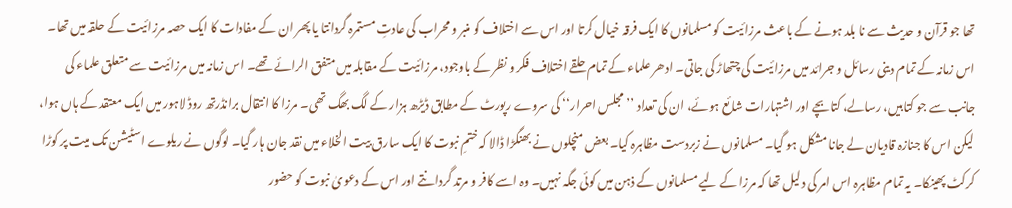تھا جو قرآن و حدیث سے نا بلد ہونے کے باعث مرزائیت کو مسلمانوں کا ایک فرقہ خیال کرتا اور اس سے اختلاف کو منبر و محراب کی عادتِ مستمرہ گردانتا یا پھر ان کے مفادات کا ایک حصہ مرزائیت کے حلقہ میں تھا۔ اس زمانہ کے تمام دینی رسائل و جرائد میں مرزائیت کی چتھاڑ کی جاتی۔ ادھر علماء کے تمام حلقے اختلاف فکر و نظر کے باوجود، مرزائیت کے مقابلہ میں متفق الرائے تھے۔ اس زمانہ میں مرزائیت سے متعلق علماء کی جانب سے جو کتابیں، رسالے، کتابچے اور اشتہارات شائع ہوئے، ان کی تعداد ’’مجلس احرار‘‘ کی سروے رپورٹ کے مطابق ڈیڑھ ہزار کے لگ بھگ تھی۔ مرزا کا انتقال برانڈرتھ روڈ لاہور میں ایک معتقد کے ہاں ہوا، لیکن اس کا جنازہ قادیان لے جانا مشکل ہو گیا۔ مسلمانوں نے زبردست مظاہرہ کیا۔ بعض منچلوں نے بھنگڑا ڈالا کہ ختمِ نبوت کا ایک سارق بیت الخلاء میں نقد جان ہار گیا۔ لوگوں نے ریلوے اسٹیشن تک میت پر کوڑا کرکٹ پھینکا۔ یہ تمام مظاہرہ اس امر کی دلیل تھا کہ مرزا کے لیے مسلمانوں کے ذہن میں کوئی جگہ نہیں۔ وہ اسے کافر و مرتد گردانتے اور اس کے دعویٰ نبوت کو حضور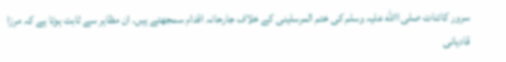سرور کائنات صلی االله علیہ وسلم کی ختم المرسلینی کے خلاف جارحانہ اقدام سمجھتے ہیں۔ ان مظاہر سے ثابت ہوتا ہے کہ مرزا قادیانی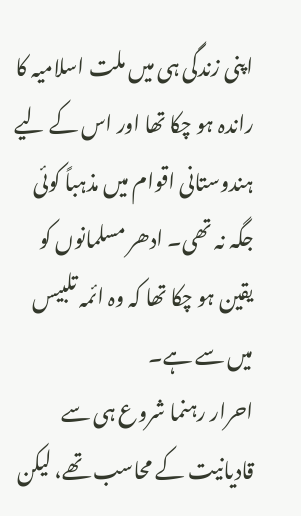اپنی زندگی ہی میں ملت اسلامیہ کا راندہ ہو چکا تھا اور اس کے لیے ہندوستانی اقوام میں مذہباً کوئی جگہ نہ تھی۔ ادھر مسلمانوں کو یقین ہو چکا تھا کہ وہ ائمہ تلبیس میں سے ہے۔
احرار رہنما شروع ہی سے قادیانیت کے محاسب تھے، لیکن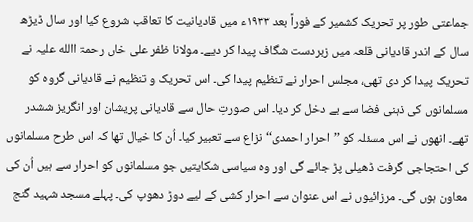جماعتی طور پر تحریک کشمیر کے فوراً بعد ۱۹۳۳ء میں قادیانیت کا تعاقب شروع کیا اور سال ڈیڑھ سال کے اندر قادیانی قلعہ میں زبردست شگاف پیدا کر دیے۔ مولانا ظفر علی خاں رحمۃ االله علیہ نے تحریک پیدا کر دی تھی، مجلس احرار نے تنظیم پیدا کی۔ اس تحریک و تنظیم نے قادیانی گروہ کو مسلمانوں کی ذہنی فضا سے بے دخل کر دیا۔ اس صورتِ حال سے قادیانی پریشان اور انگریز ششدر تھے۔ انھوں نے اس مسئلہ کو ’’احرار احمدی‘‘ نزاع سے تعبیر کیا۔ اُن کا خیال تھا کہ اس طرح مسلمانوں کی احتجاجی گرفت ڈھیلی پڑ جائے گی اور وہ سیاسی شکایتیں جو مسلمانوں کو احرار سے ہیں اُن کی معاون ہوں گی۔ مرزائیوں نے اس عنوان سے احرار کشی کے لیے دوڑ دھوپ کی۔ پہلے مسجد شہید گنج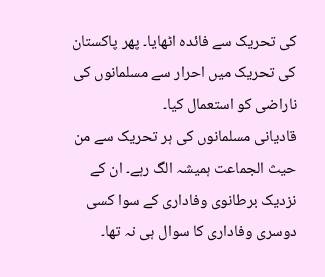کی تحریک سے فائدہ اٹھایا۔ پھر پاکستان کی تحریک میں احرار سے مسلمانوں کی ناراضی کو استعمال کیا۔
قادیانی مسلمانوں کی ہر تحریک سے من حیث الجماعت ہمیشہ الگ رہے۔ ان کے نزدیک برطانوی وفاداری کے سوا کسی دوسری وفاداری کا سوال ہی نہ تھا۔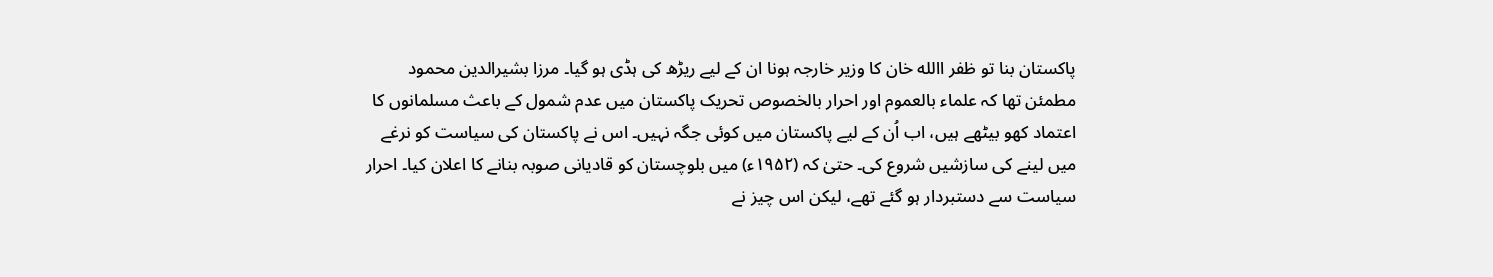پاکستان بنا تو ظفر االله خان کا وزیر خارجہ ہونا ان کے لیے ریڑھ کی ہڈی ہو گیا۔ مرزا بشیرالدین محمود مطمئن تھا کہ علماء بالعموم اور احرار بالخصوص تحریک پاکستان میں عدم شمول کے باعث مسلمانوں کا اعتماد کھو بیٹھے ہیں، اب اُن کے لیے پاکستان میں کوئی جگہ نہیں۔ اس نے پاکستان کی سیاست کو نرغے میں لینے کی سازشیں شروع کی۔ حتیٰ کہ (۱۹۵۲ء) میں بلوچستان کو قادیانی صوبہ بنانے کا اعلان کیا۔ احرار سیاست سے دستبردار ہو گئے تھے، لیکن اس چیز نے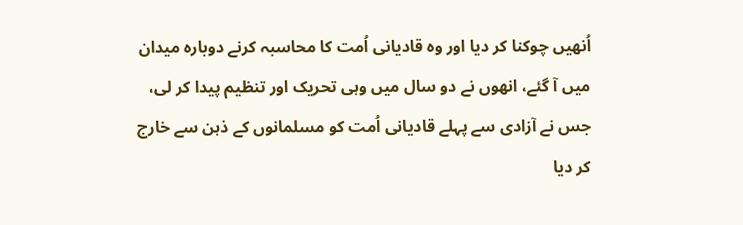اُنھیں چوکنا کر دیا اور وہ قادیانی اُمت کا محاسبہ کرنے دوبارہ میدان میں آ گئے، انھوں نے دو سال میں وہی تحریک اور تنظیم پیدا کر لی، جس نے آزادی سے پہلے قادیانی اُمت کو مسلمانوں کے ذہن سے خارج کر دیا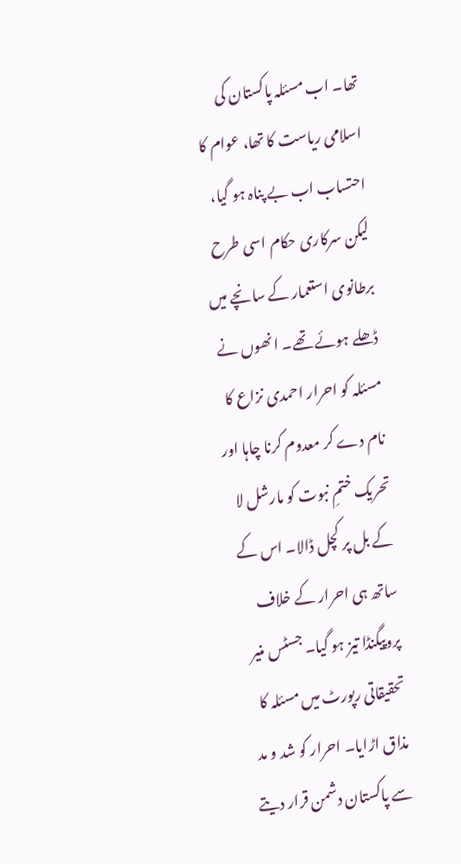تھا۔ اب مسئلہ پاکستان کی اسلامی ریاست کا تھا، عوام کا احتساب اب بے پناہ ہو گیا، لیکن سرکاری حکام اسی طرح برطانوی استعمار کے سانچے میں ڈھلے ہوئے تھے۔ انھوں نے مسئلہ کو احرار احمدی نزاع کا نام دے کر معدوم کرنا چاہا اور تحریک ختمِ نبوت کو مارشل لا کے بل پر کچل ڈالا۔ اس کے ساتھ ہی احرار کے خلاف پروپیگنڈا تیز ہو گیا۔ جسٹس منیر تحقیقاتی رپورٹ میں مسئلہ کا مذاق اڑایا۔ احرار کو شد و مد سے پاکستان دشمن قرار دیتے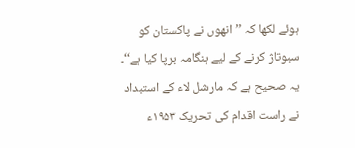ہوئے لکھا کہ ’’انھوں نے پاکستان کو سبوتاژ کرنے کے لیے ہنگامہ برپا کیا ہے‘‘۔
یہ صحیح ہے کہ مارشل لاء کے استبداد نے راست اقدام کی تحریک ۱۹۵۳ء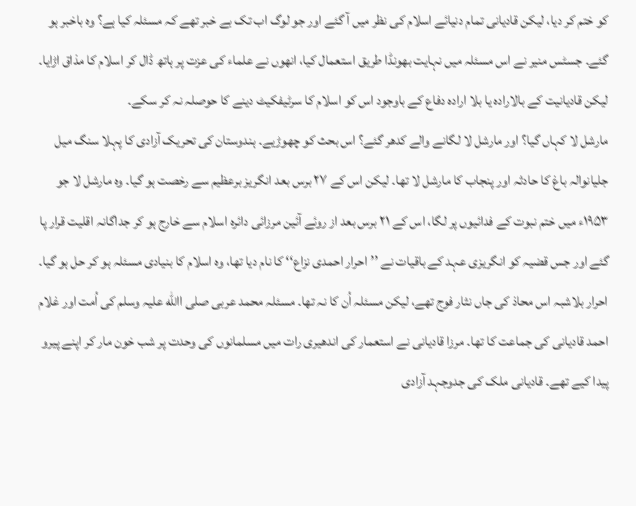کو ختم کر دیا، لیکن قادیانی تمام دنیائے اسلام کی نظر میں آ گئے اور جو لوگ اب تک بے خبر تھے کہ مسئلہ کیا ہے؟ وہ باخبر ہو گئے۔ جسٹس منیر نے اس مسئلہ میں نہایت بھونڈا طریق استعمال کیا، انھوں نے علماء کی عزت پر ہاتھ ڈال کر اسلام کا مذاق اڑایا۔ لیکن قادیانیت کے بالارادہ یا بلا ارادہ دفاع کے باوجود اس کو اسلام کا سرٹیفکیٹ دینے کا حوصلہ نہ کر سکے۔
مارشل لا کہاں گیا؟ اور مارشل لا لگانے والے کدھر گئے؟ اس بحث کو چھوڑیے۔ ہندوستان کی تحریک آزادی کا پہلا سنگ میل جلیانوالہ باغ کا حادثہ اور پنجاب کا مارشل لا تھا۔ لیکن اس کے ۲۷ برس بعد انگریز برعظیم سے رخصت ہو گیا۔ وہ مارشل لا جو ۱۹۵۳ء میں ختم نبوت کے فدائیوں پر لگا، اس کے ۲۱ برس بعد از روئے آئین مرزائی دائرہ اسلام سے خارج ہو کر جداگانہ اقلیت قرار پا گئے اور جس قضیہ کو انگریزی عہد کے باقیات نے ’’احرار احمدی نزاع‘‘ کا نام دیا تھا، وہ اسلام کا بنیادی مسئلہ ہو کر حل ہو گیا۔
احرار بلاشبہ اس محاذ کی جاں نثار فوج تھے، لیکن مسئلہ اُن کا نہ تھا۔ مسئلہ محمد عربی صلی االله علیہ وسلم کی اُمت اور غلام احمد قادیانی کی جماعت کا تھا۔ مرزا قادیانی نے استعمار کی اندھیری رات میں مسلمانوں کی وحدت پر شب خون مار کر اپنے پیرو پیدا کیے تھے۔ قادیانی ملک کی جدوجہد آزادی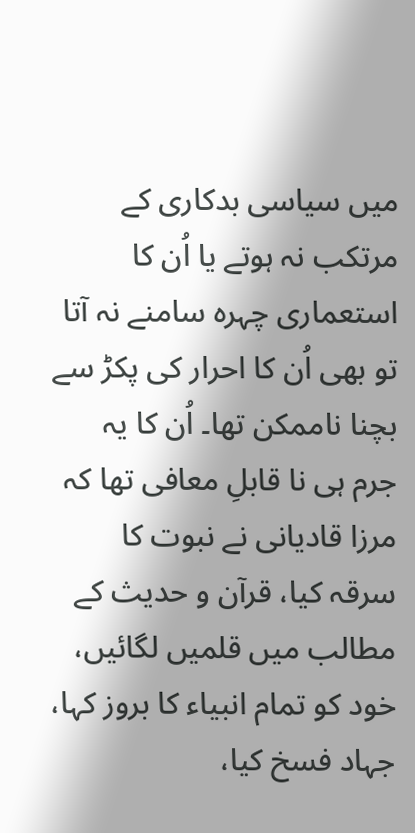میں سیاسی بدکاری کے مرتکب نہ ہوتے یا اُن کا استعماری چہرہ سامنے نہ آتا تو بھی اُن کا احرار کی پکڑ سے بچنا ناممکن تھا۔ اُن کا یہ جرم ہی نا قابلِ معافی تھا کہ مرزا قادیانی نے نبوت کا سرقہ کیا، قرآن و حدیث کے مطالب میں قلمیں لگائیں، خود کو تمام انبیاء کا بروز کہا، جہاد فسخ کیا،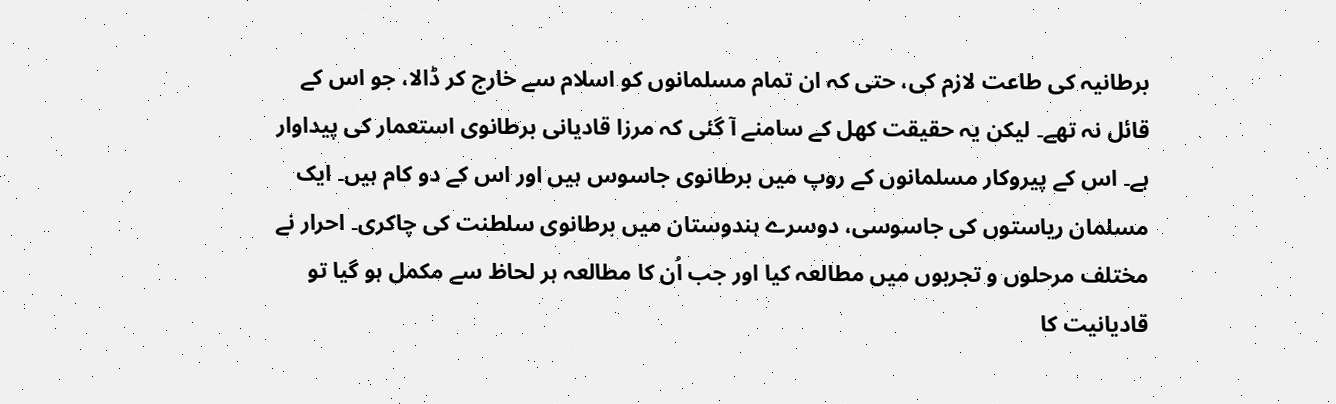برطانیہ کی طاعت لازم کی، حتی کہ ان تمام مسلمانوں کو اسلام سے خارج کر ڈالا، جو اس کے قائل نہ تھے۔ لیکن یہ حقیقت کھل کے سامنے آ گئی کہ مرزا قادیانی برطانوی استعمار کی پیداوار ہے۔ اس کے پیروکار مسلمانوں کے روپ میں برطانوی جاسوس ہیں اور اس کے دو کام ہیں۔ ایک مسلمان ریاستوں کی جاسوسی، دوسرے ہندوستان میں برطانوی سلطنت کی چاکری۔ احرار نے مختلف مرحلوں و تجربوں میں مطالعہ کیا اور جب اُن کا مطالعہ ہر لحاظ سے مکمل ہو گیا تو قادیانیت کا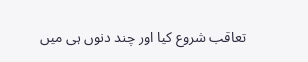تعاقب شروع کیا اور چند دنوں ہی میں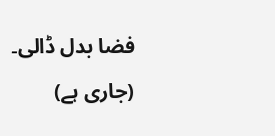فضا بدل ڈالی۔
(جاری ہے)